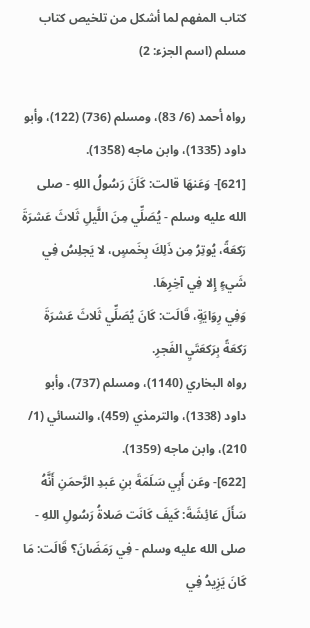كتاب المفهم لما أشكل من تلخيص كتاب مسلم (اسم الجزء: 2)

رواه أحمد (6/ 83)، ومسلم (736) (122)، وأبو داود (1335)، وابن ماجه (1358).
[621]- وَعَنهَا قالت: كَاَنَ رَسُولُ اللهِ - صلى الله عليه وسلم - يُصَلِّي مِنَ اللَّيلِ ثَلاثَ عَشرَةَ رَكعَةً، يُوتِرُ مِن ذَلِكَ بِخَمسٍ، لا يَجلِسُ فِي شَيءٍ إِلا فِي آخِرِهَا.
وَفِي رِوَايَةٍ، قَالَت: كَانَ يُصَلِّي ثَلاثَ عَشرَةَ رَكعَةً بِرَكعَتَيِ الفَجرِ.
رواه البخاري (1140)، ومسلم (737)، وأبو داود (1338)، والترمذي (459)، والنسائي (1/ 210)، وابن ماجه (1359).
[622]- وعَن أَبِي سَلَمَةَ بنِ عَبدِ الرَّحمَنِ أَنَّهُ سَأَلَ عَائِشَةَ: كَيفَ كَانَت صَلاةُ رَسُولِ اللهِ - صلى الله عليه وسلم - فِي رَمَضَانَ؟ قَالَت: مَا كَانَ يَزِيدُ فِي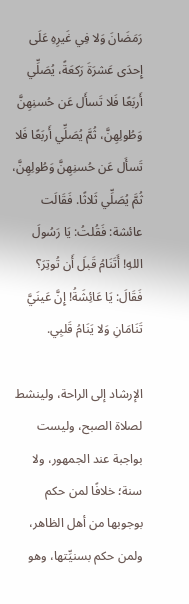رَمَضَانَ وَلا فِي غَيرِهِ عَلَى إِحدَى عَشرَةَ رَكعَةً، يُصَلِّي أَربَعًا فَلا تَسأَل عَن حُسنِهِنَّ وَطُولِهِنَّ، ثُمَّ يُصَلِّي أَربَعًا فَلا تَسأَل عَن حُسنِهِنَّ وَطُولِهِنَّ، ثُمَّ يُصَلِّي ثَلاثًا. فَقَالَت عائشة: فَقُلتُ: يَا رَسُولَ اللهِ! أَتَنَامُ قَبلَ أَن تُوتِرَ؟ فَقَالَ: يَا عَائِشَةُ! إِنَّ عَينَيَّ تَنَامَانِ وَلا يَنَامُ قَلبِي.

الإرشاد إلى الراحة، ولينشط لصلاة الصبح، وليست بواجبة عند الجمهور، ولا سنة؛ خلافًا لمن حكم بوجوبها من أهل الظاهر، ولمن حكم بسنيِّتها، وهو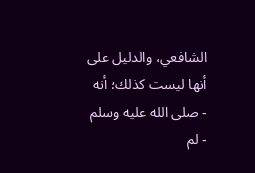الشافعي، والدليل على أنها ليست كذلك؛ أنه - صلى الله عليه وسلم - لم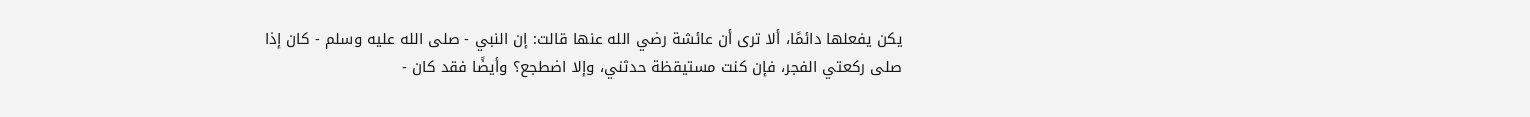يكن يفعلها دائمًا، ألا ترى أن عائشة رضي الله عنها قالت: إن النبي - صلى الله عليه وسلم - كان إذا صلى ركعتي الفجر، فإن كنت مستيقظة حدثني، وإلا اضطجع؟ وأيضًا فقد كان -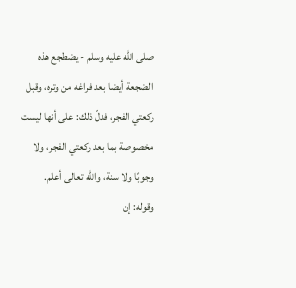صلى الله عليه وسلم - يضطجع هذه الضجعة أيضا بعد فراغه من وتره، وقبل ركعتي الفجر، فدلّ ذلك: على أنها ليست مخصوصة بما بعد ركعتي الفجر، ولا وجوبًا ولا سنة، والله تعالى أعلم.
وقوله: إن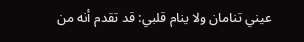عيني تنامان ولا ينام قلبي: قد تقدم أنه من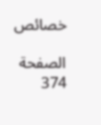خصائص

الصفحة 374